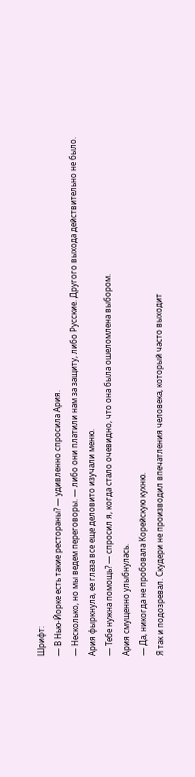Шрифт:
— В Нью-Йорке есть такие рестораны? — удивленно спросила Ария.
— Несколько, но мы ведем переговоры. — либо они платили нам за защиту, либо Русские. Другого выхода действительно не было.
Ария фыркнула, ее глаза все еще деловито изучали меню.
— Тебе нужна помощь? — спросил я, когда стало очевидно, что она была ошеломлена выбором.
Ария смущенно улыбнулась.
— Да, никогда не пробовала Корейскую кухню.
Я так и подозревал. Скудери не производил впечатления человека, который часто выходит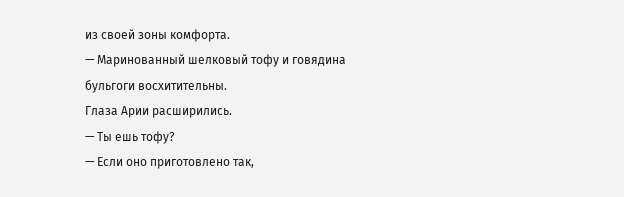из своей зоны комфорта.
— Маринованный шелковый тофу и говядина бульгоги восхитительны.
Глаза Арии расширились.
— Ты ешь тофу?
— Если оно приготовлено так,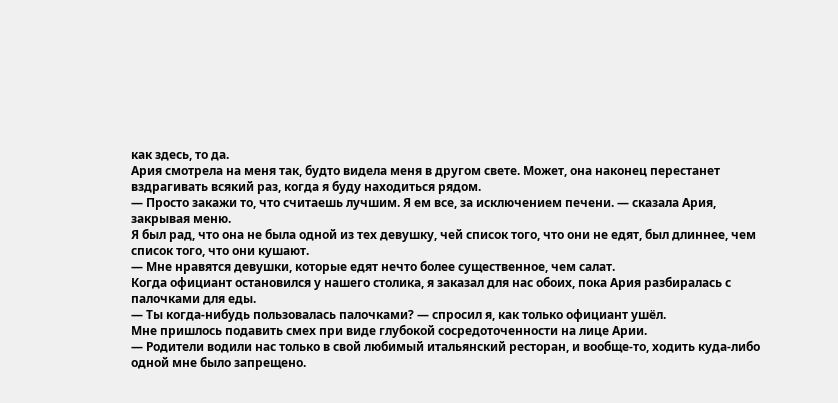как здесь, то да.
Ария смотрела на меня так, будто видела меня в другом свете. Может, она наконец перестанет вздрагивать всякий раз, когда я буду находиться рядом.
— Просто закажи то, что считаешь лучшим. Я ем все, за исключением печени. — сказала Ария, закрывая меню.
Я был рад, что она не была одной из тех девушку, чей список того, что они не едят, был длиннее, чем список того, что они кушают.
— Мне нравятся девушки, которые едят нечто более существенное, чем салат.
Когда официант остановился у нашего столика, я заказал для нас обоих, пока Ария разбиралась с палочками для еды.
— Ты когда-нибудь пользовалась палочками? — спросил я, как только официант ушёл.
Мне пришлось подавить смех при виде глубокой сосредоточенности на лице Арии.
— Родители водили нас только в свой любимый итальянский ресторан, и вообще-то, ходить куда-либо одной мне было запрещено.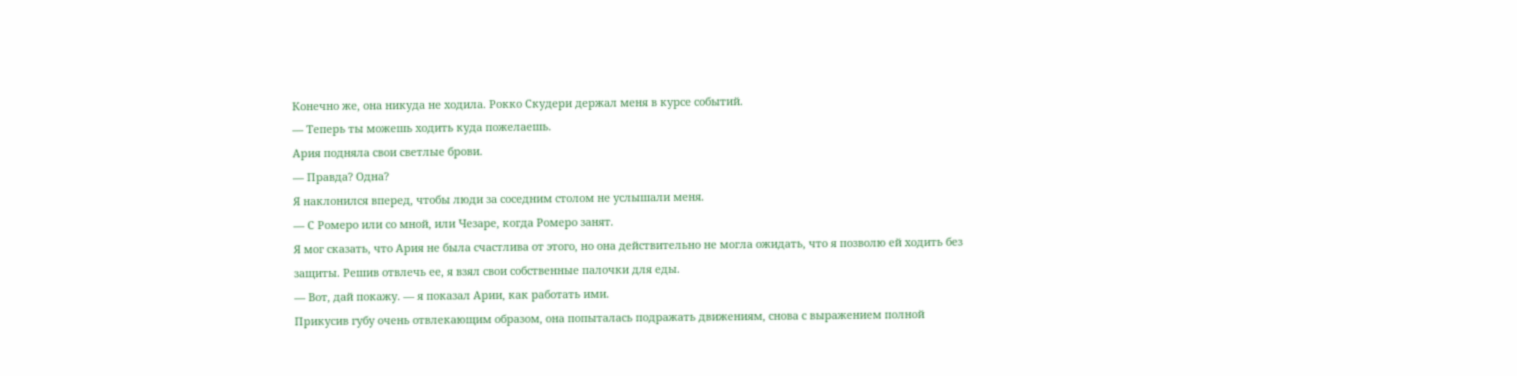Конечно же, она никуда не ходила. Рокко Скудери держал меня в курсе событий.
— Теперь ты можешь ходить куда пожелаешь.
Ария подняла свои светлые брови.
— Правда? Одна?
Я наклонился вперед, чтобы люди за соседним столом не услышали меня.
— С Ромеро или со мной, или Чезаре, когда Ромеро занят.
Я мог сказать, что Ария не была счастлива от этого, но она действительно не могла ожидать, что я позволю ей ходить без защиты. Решив отвлечь ее, я взял свои собственные палочки для еды.
— Вот, дай покажу. — я показал Арии, как работать ими.
Прикусив губу очень отвлекающим образом, она попыталась подражать движениям, снова с выражением полной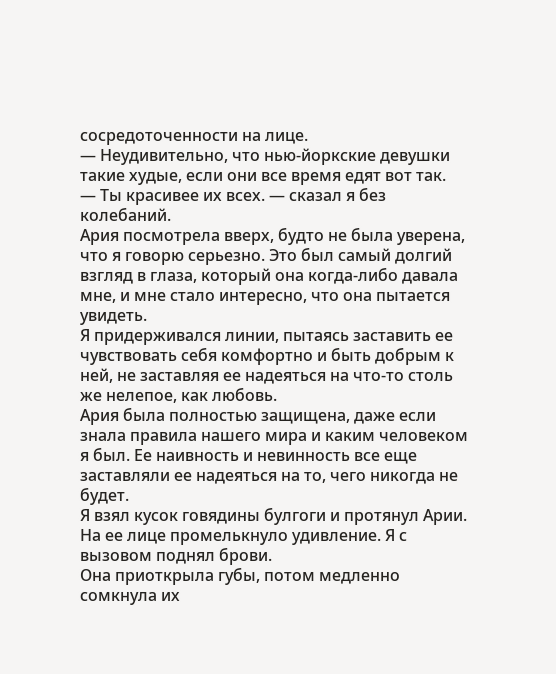сосредоточенности на лице.
— Неудивительно, что нью-йоркские девушки такие худые, если они все время едят вот так.
— Ты красивее их всех. — сказал я без колебаний.
Ария посмотрела вверх, будто не была уверена, что я говорю серьезно. Это был самый долгий взгляд в глаза, который она когда-либо давала мне, и мне стало интересно, что она пытается увидеть.
Я придерживался линии, пытаясь заставить ее чувствовать себя комфортно и быть добрым к ней, не заставляя ее надеяться на что-то столь же нелепое, как любовь.
Ария была полностью защищена, даже если знала правила нашего мира и каким человеком я был. Ее наивность и невинность все еще заставляли ее надеяться на то, чего никогда не будет.
Я взял кусок говядины булгоги и протянул Арии. На ее лице промелькнуло удивление. Я с вызовом поднял брови.
Она приоткрыла губы, потом медленно сомкнула их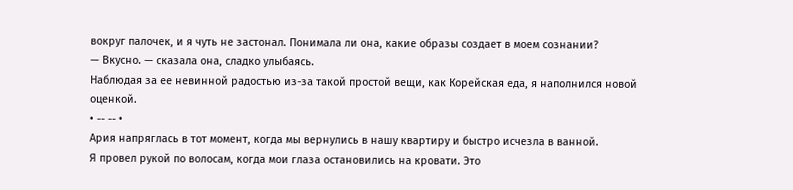вокруг палочек, и я чуть не застонал. Понимала ли она, какие образы создает в моем сознании?
— Вкусно. — сказала она, сладко улыбаясь.
Наблюдая за ее невинной радостью из-за такой простой вещи, как Корейская еда, я наполнился новой оценкой.
• -- -- •
Ария напряглась в тот момент, когда мы вернулись в нашу квартиру и быстро исчезла в ванной.
Я провел рукой по волосам, когда мои глаза остановились на кровати. Это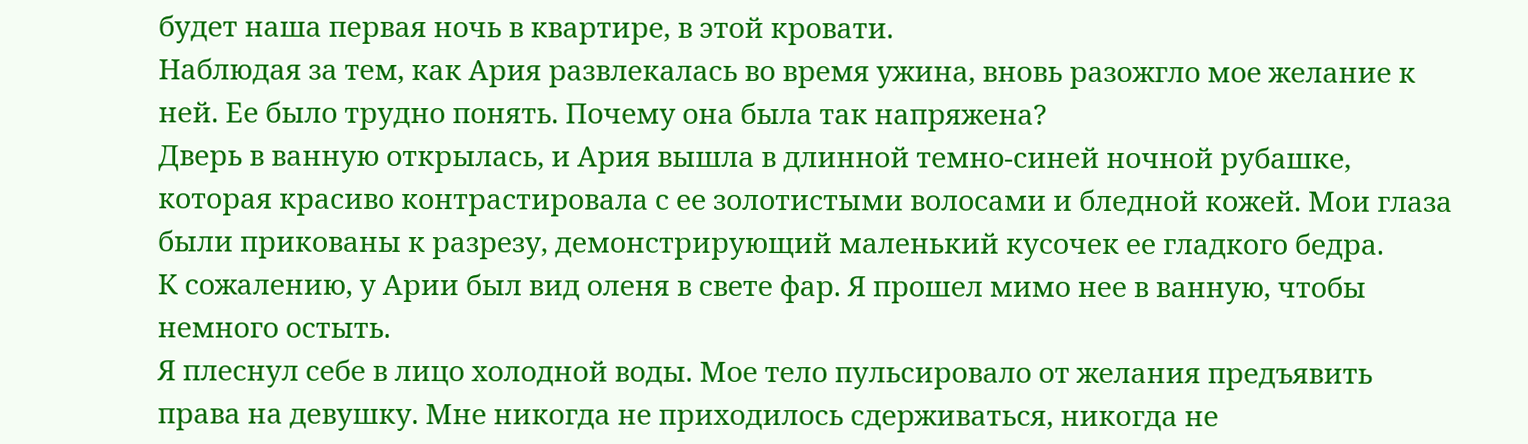будет наша первая ночь в квартире, в этой кровати.
Наблюдая за тем, как Ария развлекалась во время ужина, вновь разожгло мое желание к ней. Ее было трудно понять. Почему она была так напряжена?
Дверь в ванную открылась, и Ария вышла в длинной темно-синей ночной рубашке, которая красиво контрастировала с ее золотистыми волосами и бледной кожей. Мои глаза были прикованы к разрезу, демонстрирующий маленький кусочек ее гладкого бедра.
К сожалению, у Арии был вид оленя в свете фар. Я прошел мимо нее в ванную, чтобы немного остыть.
Я плеснул себе в лицо холодной воды. Мое тело пульсировало от желания предъявить права на девушку. Мне никогда не приходилось сдерживаться, никогда не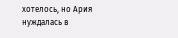хотелось, но Ария нуждалась в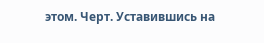этом. Черт. Уставившись на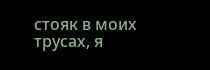стояк в моих трусах, я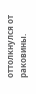оттолкнулся от раковины.